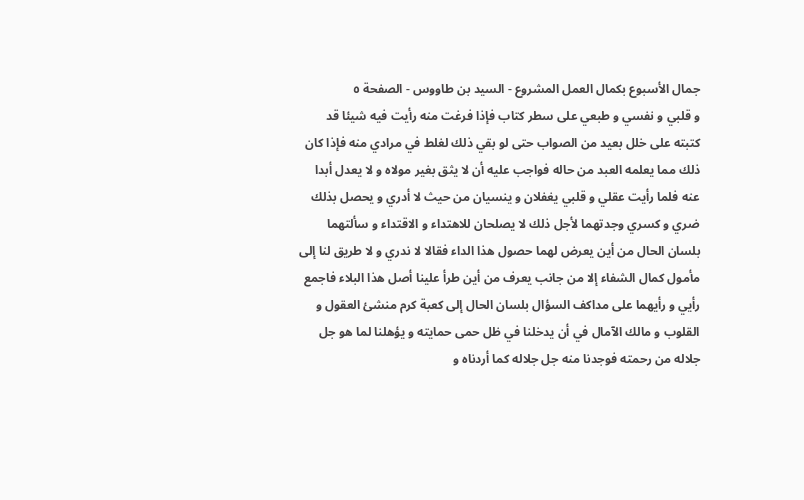جمال الأسبوع بكمال العمل المشروع - السيد بن طاووس - الصفحة ٥
و قلبي و نفسي و طبعي على سطر كتاب فإذا فرغت منه رأيت فيه شيئا قد كتبته على خلل بعيد من الصواب حتى لو بقي ذلك لغلط في مرادي منه فإذا كان ذلك مما يعلمه العبد من حاله فواجب عليه أن لا يثق بغير مولاه و لا يعدل أبدا عنه فلما رأيت عقلي و قلبي يغفلان و ينسيان من حيث لا أدري و يحصل بذلك ضري و كسري وجدتهما لأجل ذلك لا يصلحان للاهتداء و الاقتداء و سألتهما بلسان الحال من أين يعرض لهما حصول هذا الداء فقالا لا ندري و لا طريق لنا إلى مأمول كمال الشفاء إلا من جانب يعرف من أين طرأ علينا أصل هذا البلاء فاجمع رأيي و رأيهما على مداكف السؤال بلسان الحال إلى كعبة كرم منشئ العقول و القلوب و مالك الآمال في أن يدخلنا في ظل حمى حمايته و يؤهلنا لما هو جل جلاله من رحمته فوجدنا منه جل جلاله كما أردناه و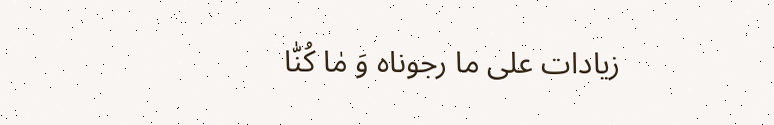زيادات على ما رجوناه وَ مٰا كُنّٰا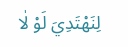لِنَهْتَدِيَ لَوْ لٰا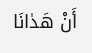أَنْ هَدٰانَا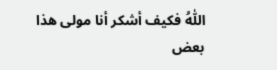اللّٰهُ فكيف أشكر أنا مولى هذا بعض